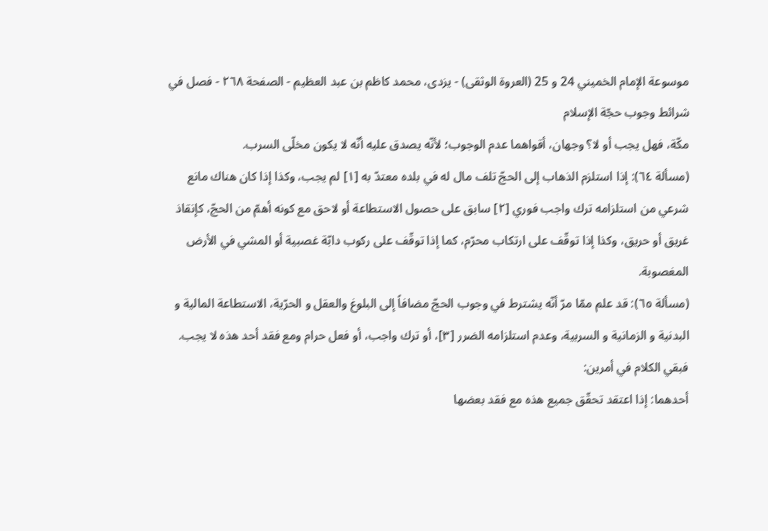موسوعة الإمام الخميني 24 و 25 (العروة الوثقى) - يزدى، محمد كاظم بن عبد العظيم - الصفحة ٢٦٨ - فصل في شرائط وجوب حجّة الإسلام
مكّة، فهل يجب أو لا؟ وجهان، أقواهما عدم الوجوب؛ لأنّه يصدق عليه أنّه لا يكون مخلّى السرب.
(مسألة ٦٤): إذا استلزم الذهاب إلى الحجّ تلف مال له في بلده معتدّ به [١] لم يجب، وكذا إذا كان هناك مانع شرعي من استلزامه ترك واجب فوري [٢] سابق على حصول الاستطاعة أو لاحق مع كونه أهمّ من الحجّ، كإنقاذ غريق أو حريق، وكذا إذا توقّف على ارتكاب محرّم، كما إذا توقّف على ركوب دابّة غصبية أو المشي في الأرض المغصوبة.
(مسألة ٦٥): قد علم ممّا مرّ أنّه يشترط في وجوب الحجّ مضافاً إلى البلوغ والعقل و الحرّية، الاستطاعة المالية و البدنية و الزمانية و السربية، وعدم استلزامه الضرر [٣]، أو ترك واجب، أو فعل حرام ومع فقد أحد هذه لا يجب.
فبقي الكلام في أمرين:
أحدهما: إذا اعتقد تحقّق جميع هذه مع فقد بعضها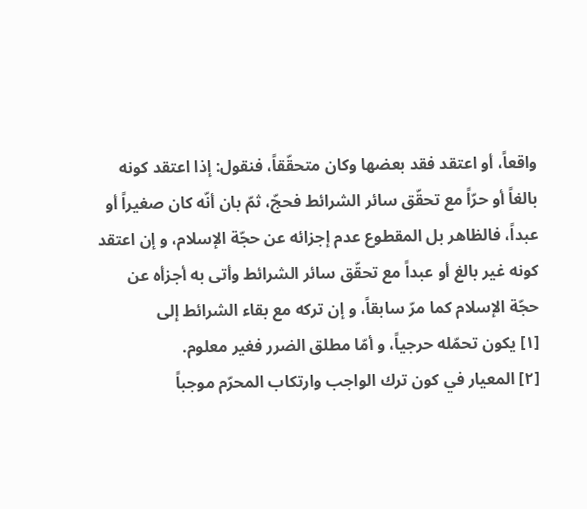واقعاً، أو اعتقد فقد بعضها وكان متحقّقاً، فنقول: إذا اعتقد كونه بالغاً أو حرّاً مع تحقّق سائر الشرائط فحجّ، ثمّ بان أنّه كان صغيراً أو عبداً، فالظاهر بل المقطوع عدم إجزائه عن حجّة الإسلام، و إن اعتقد كونه غير بالغ أو عبداً مع تحقّق سائر الشرائط وأتى به أجزأه عن حجّة الإسلام كما مرّ سابقاً، و إن تركه مع بقاء الشرائط إلى
[١] يكون تحمّله حرجياً، و أمّا مطلق الضرر فغير معلوم.
[٢] المعيار في كون ترك الواجب وارتكاب المحرّم موجباً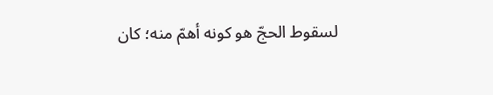لسقوط الحجّ هو كونه أهمّ منه؛ كان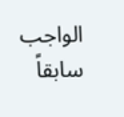الواجب سابقاً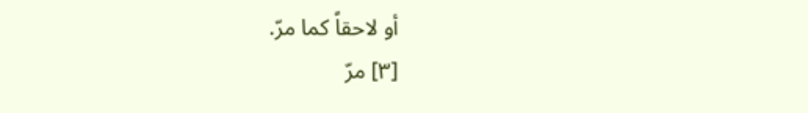أو لاحقاً كما مرّ.
[٣] مرّ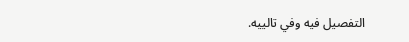التفصيل فيه وفي تالييه.